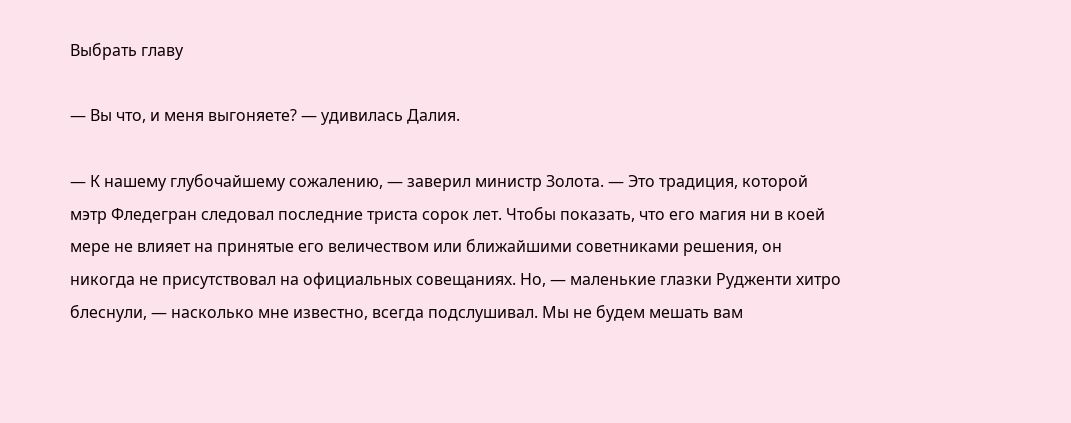Выбрать главу

— Вы что, и меня выгоняете? — удивилась Далия.

— К нашему глубочайшему сожалению, — заверил министр Золота. — Это традиция, которой мэтр Фледегран следовал последние триста сорок лет. Чтобы показать, что его магия ни в коей мере не влияет на принятые его величеством или ближайшими советниками решения, он никогда не присутствовал на официальных совещаниях. Но, — маленькие глазки Рудженти хитро блеснули, — насколько мне известно, всегда подслушивал. Мы не будем мешать вам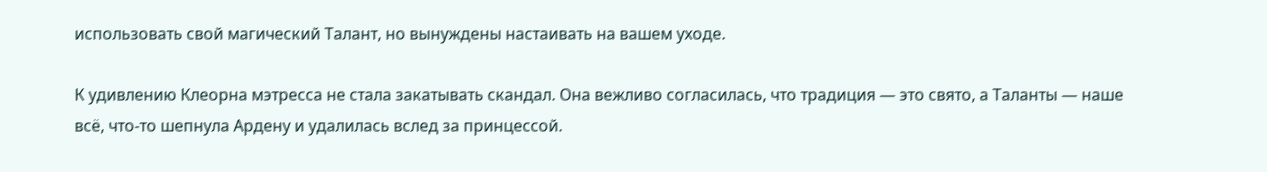использовать свой магический Талант, но вынуждены настаивать на вашем уходе.

К удивлению Клеорна мэтресса не стала закатывать скандал. Она вежливо согласилась, что традиция — это свято, а Таланты — наше всё, что-то шепнула Ардену и удалилась вслед за принцессой.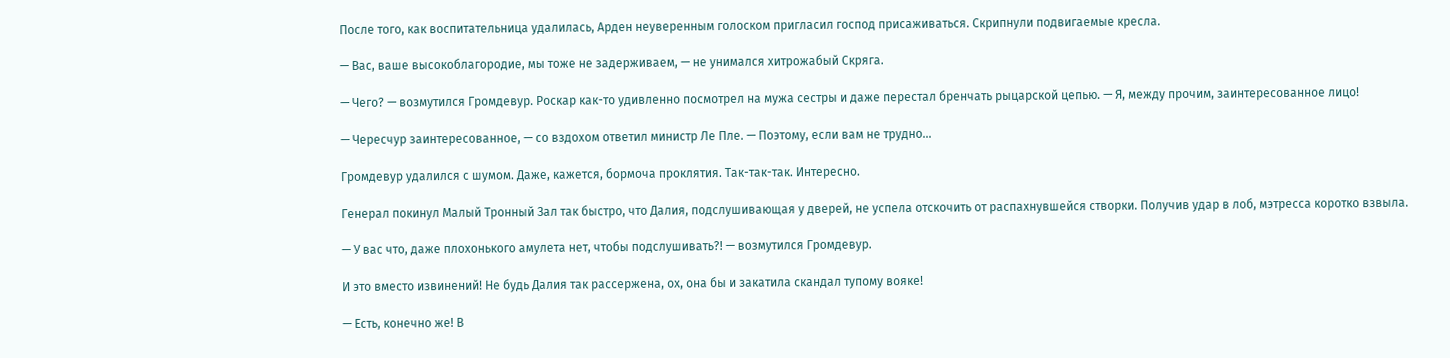После того, как воспитательница удалилась, Арден неуверенным голоском пригласил господ присаживаться. Скрипнули подвигаемые кресла.

— Вас, ваше высокоблагородие, мы тоже не задерживаем, — не унимался хитрожабый Скряга.

— Чего? — возмутился Громдевур. Роскар как-то удивленно посмотрел на мужа сестры и даже перестал бренчать рыцарской цепью. — Я, между прочим, заинтересованное лицо!

— Чересчур заинтересованное, — со вздохом ответил министр Ле Пле. — Поэтому, если вам не трудно…

Громдевур удалился с шумом. Даже, кажется, бормоча проклятия. Так-так-так. Интересно.

Генерал покинул Малый Тронный Зал так быстро, что Далия, подслушивающая у дверей, не успела отскочить от распахнувшейся створки. Получив удар в лоб, мэтресса коротко взвыла.

— У вас что, даже плохонького амулета нет, чтобы подслушивать?! — возмутился Громдевур.

И это вместо извинений! Не будь Далия так рассержена, ох, она бы и закатила скандал тупому вояке!

— Есть, конечно же! В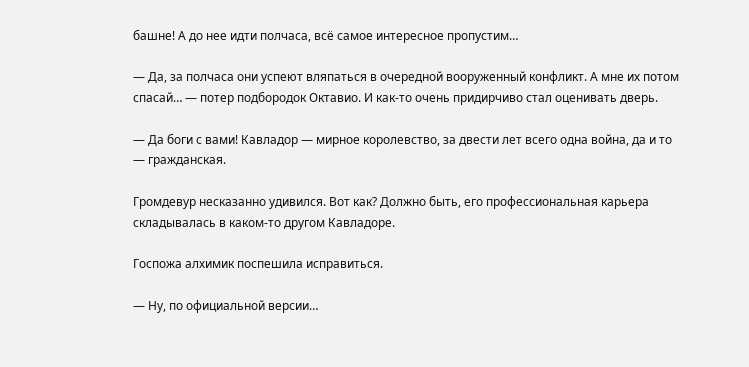башне! А до нее идти полчаса, всё самое интересное пропустим…

— Да, за полчаса они успеют вляпаться в очередной вооруженный конфликт. А мне их потом спасай… — потер подбородок Октавио. И как-то очень придирчиво стал оценивать дверь.

— Да боги с вами! Кавладор — мирное королевство, за двести лет всего одна война, да и то — гражданская.

Громдевур несказанно удивился. Вот как? Должно быть, его профессиональная карьера складывалась в каком-то другом Кавладоре.

Госпожа алхимик поспешила исправиться.

— Ну, по официальной версии…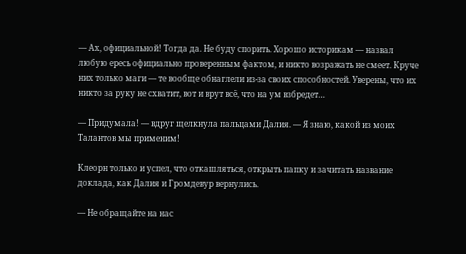— Ах, официальной! Тогда да. Не буду спорить. Хорошо историкам — назвал любую ересь официально проверенным фактом, и никто возражать не смеет. Круче них только маги — те вообще обнаглели из-за своих способностей. Уверены, что их никто за руку не схватит, вот и врут всё, что на ум взбредет…

— Придумала! — вдруг щелкнула пальцами Далия. — Я знаю, какой из моих Талантов мы применим!

Клеорн только и успел, что откашляться, открыть папку и зачитать название доклада, как Далия и Громдевур вернулись.

— Не обращайте на нас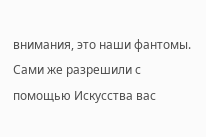внимания, это наши фантомы. Сами же разрешили с помощью Искусства вас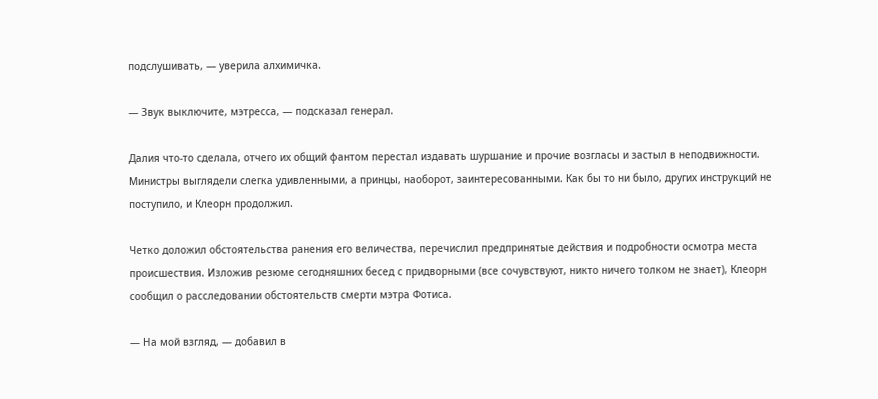подслушивать, — уверила алхимичка.

— Звук выключите, мэтресса, — подсказал генерал.

Далия что-то сделала, отчего их общий фантом перестал издавать шуршание и прочие возгласы и застыл в неподвижности. Министры выглядели слегка удивленными, а принцы, наоборот, заинтересованными. Как бы то ни было, других инструкций не поступило, и Клеорн продолжил.

Четко доложил обстоятельства ранения его величества, перечислил предпринятые действия и подробности осмотра места происшествия. Изложив резюме сегодняшних бесед с придворными (все сочувствуют, никто ничего толком не знает), Клеорн сообщил о расследовании обстоятельств смерти мэтра Фотиса.

— На мой взгляд, — добавил в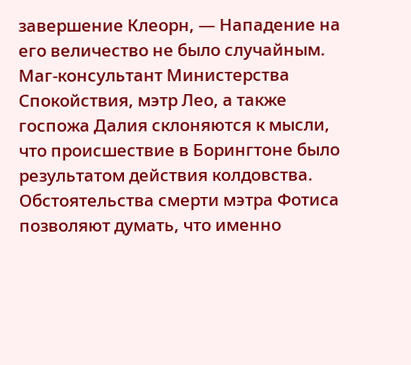завершение Клеорн, — Нападение на его величество не было случайным. Маг-консультант Министерства Спокойствия, мэтр Лео, а также госпожа Далия склоняются к мысли, что происшествие в Борингтоне было результатом действия колдовства. Обстоятельства смерти мэтра Фотиса позволяют думать, что именно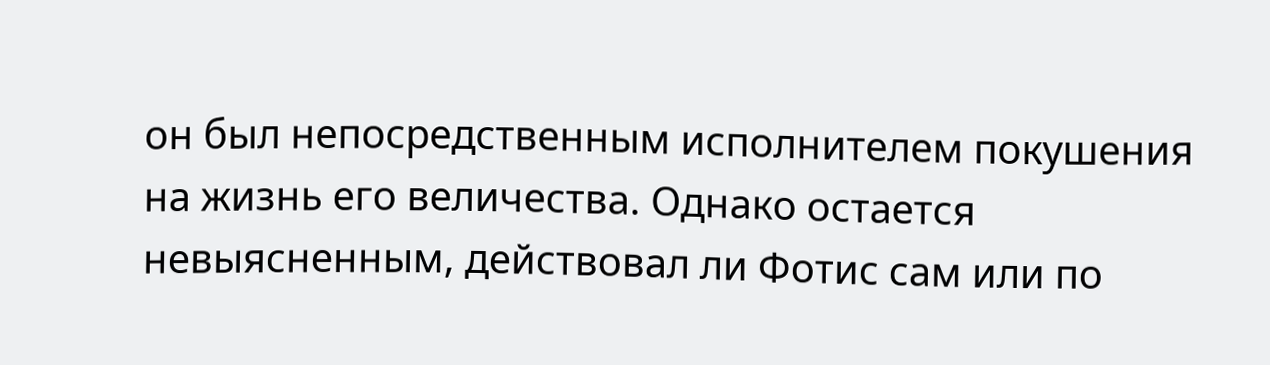он был непосредственным исполнителем покушения на жизнь его величества. Однако остается невыясненным, действовал ли Фотис сам или по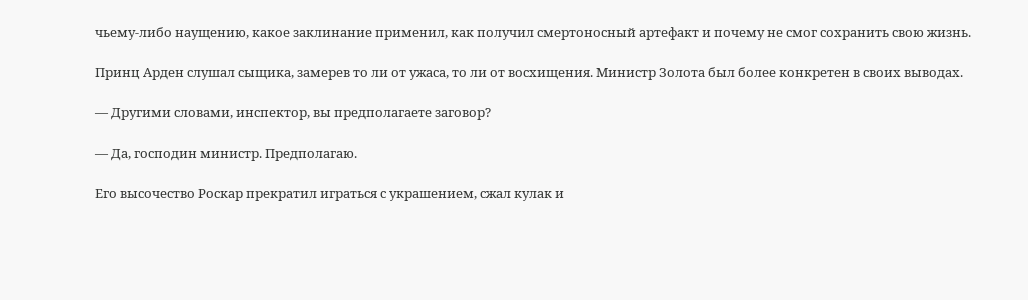чьему-либо наущению, какое заклинание применил, как получил смертоносный артефакт и почему не смог сохранить свою жизнь.

Принц Арден слушал сыщика, замерев то ли от ужаса, то ли от восхищения. Министр Золота был более конкретен в своих выводах.

— Другими словами, инспектор, вы предполагаете заговор?

— Да, господин министр. Предполагаю.

Его высочество Роскар прекратил играться с украшением, сжал кулак и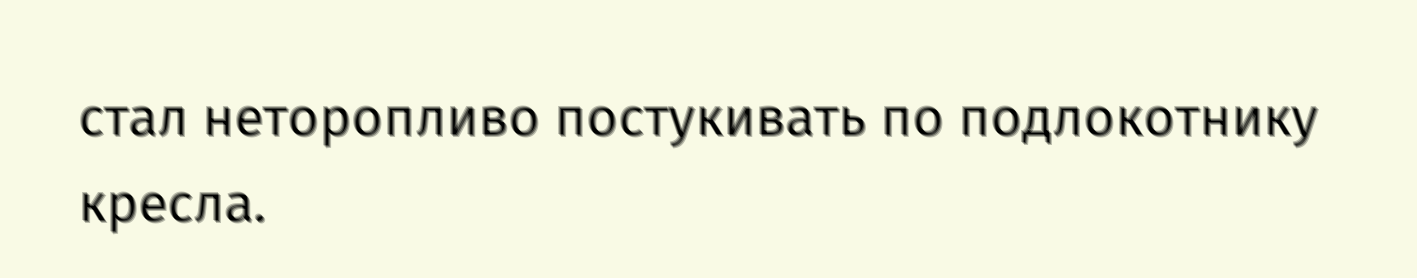стал неторопливо постукивать по подлокотнику кресла.